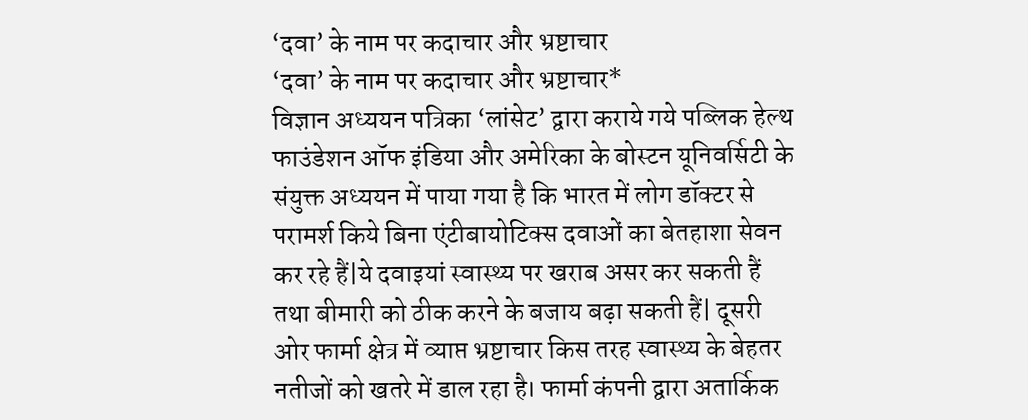‘दवा’ के नाम पर कदाचार और भ्रष्टाचार
‘दवा’ के नाम पर कदाचार और भ्रष्टाचार*
विज्ञान अध्ययन पत्रिका ‘लांसेट’ द्वारा कराये गये पब्लिक हेल्थ फाउंडेशन ऑफ इंडिया और अमेरिका के बोस्टन यूनिवर्सिटी के संयुक्त अध्ययन में पाया गया है कि भारत में लोग डॉक्टर से परामर्श किये बिना एंटीबायोटिक्स दवाओं का बेतहाशा सेवन कर रहे हैं|ये दवाइयां स्वास्थ्य पर खराब असर कर सकती हैं तथा बीमारी को ठीक करने के बजाय बढ़ा सकती हैं| दूसरी ओर फार्मा क्षेत्र में व्याप्त भ्रष्टाचार किस तरह स्वास्थ्य के बेहतर नतीजों को खतरे में डाल रहा है। फार्मा कंपनी द्वारा अतार्किक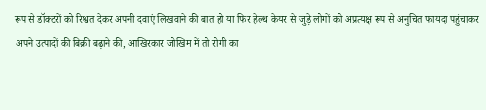रूप से डॉक्टरों को रिश्वत देकर अपनी दवाएं लिखवाने की बात हो या फिर हेल्थ केयर से जुड़े लोगों को अप्रत्यक्ष रूप से अनुचित फायदा पहुंचाकर अपने उत्पादों की बिक्री बढ़ाने की, आखिरकार जोखिम में तो रोगी का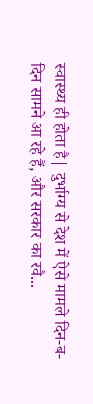स्वास्थ्य ही होता है| दुर्भाग्य से देश में ऐसे मामले दिन-ब-दिन सामने आ रहे हैं, और सरकार का रवै...